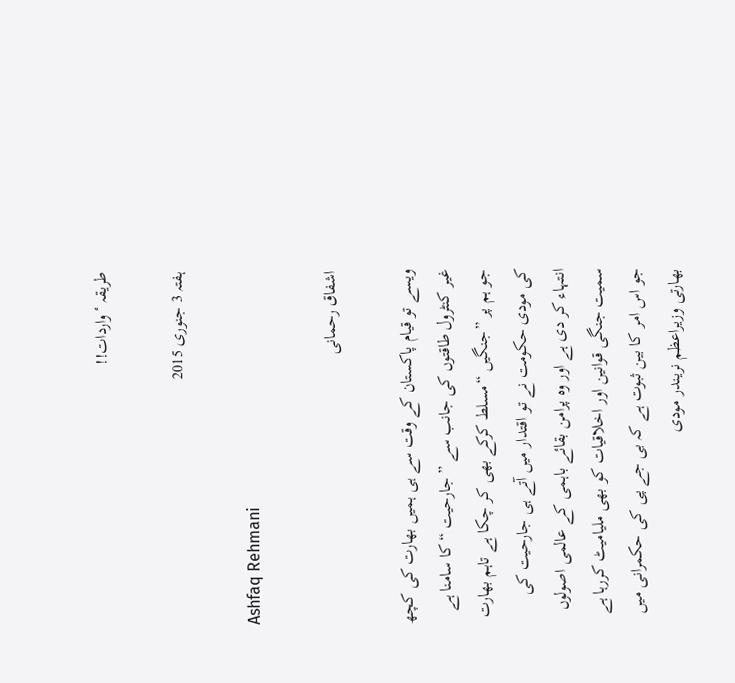طریقہ ٴ واردات!!

ہفتہ 3 جنوری 2015

Ashfaq Rehmani

اشفاق رحمانی

ویسے تو قیام پاکستان کے وقت سے ہی ہمیں بھارت کی کچھ غیر کنٹرول طاقتوں کی جانب سے ” جارحیت “کا سامنا ہے جو ہم پر ”جنگیں “مسلط کرکے بھی کر چکا ہے تاہم بھارت کی مودی حکومت نے تو اقتدار میں آتے ہی جارحیت کی انتہاء کر دی ہے اور وہ پرامن بقائے باہمی کے عالمی اصولوں سمیت جنگی قوانین اور اخلاقیات کو بھی ملیامیٹ کررہا ہے جو اس امر کا بین ثبوت ہے کہ بی جے پی کی حکمرانی میں بھارتی وزیراعظم نریندر مودی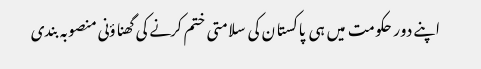اپنے دور حکومت میں ہی پاکستان کی سلامتی ختم کرنے کی گھناؤنی منصوبہ بندی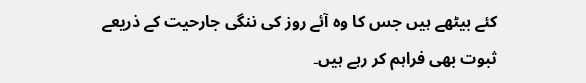کئے بیٹھے ہیں جس کا وہ آئے روز کی ننگی جارحیت کے ذریعے ثبوت بھی فراہم کر رہے ہیں۔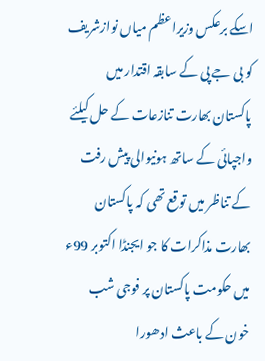اسکے برعکس وزیراعظم میاں نوازشریف کو بی جے پی کے سابقہ اقتدار میں پاکستان بھارت تنازعات کے حل کیلئے واجپائی کے ساتھ ہونیوالی پیش رفت کے تناظر میں توقع تھی کہ پاکستان بھارت مذاکرات کا جو ایجنڈا اکتوبر 99ء میں حکومت پاکستان پر فوجی شب خون کے باعث ادھورا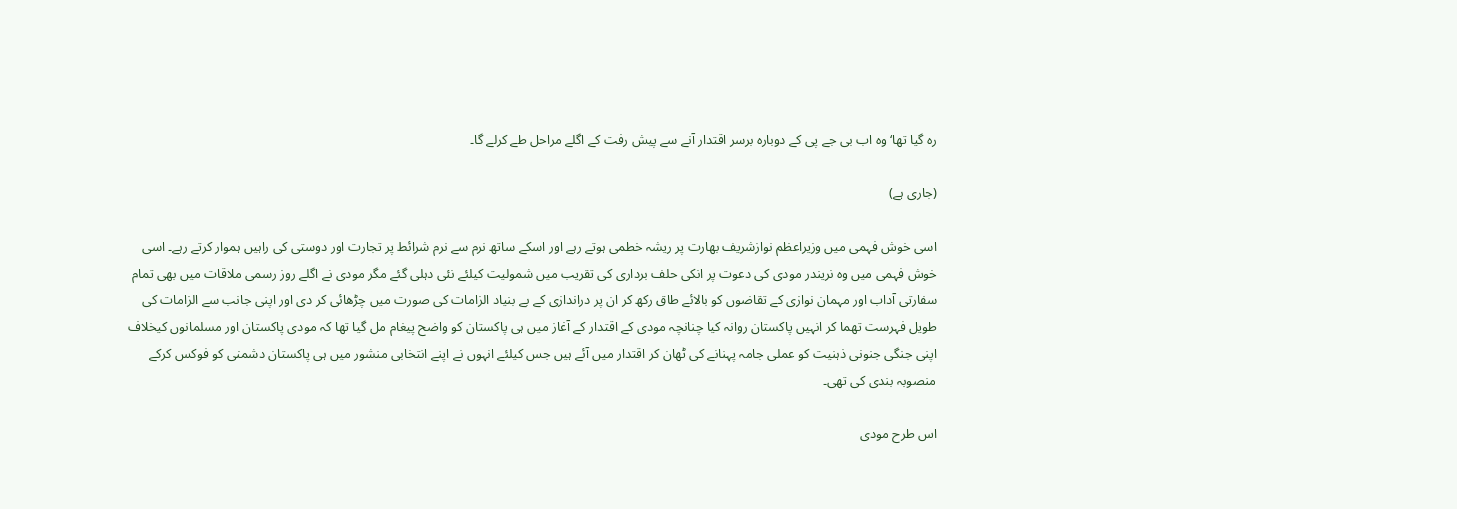رہ گیا تھا‘ وہ اب بی جے پی کے دوبارہ برسر اقتدار آنے سے پیش رفت کے اگلے مراحل طے کرلے گا۔

(جاری ہے)

اسی خوش فہمی میں وزیراعظم نوازشریف بھارت پر ریشہ خطمی ہوتے رہے اور اسکے ساتھ نرم سے نرم شرائط پر تجارت اور دوستی کی راہیں ہموار کرتے رہے۔ اسی خوش فہمی میں وہ نریندر مودی کی دعوت پر انکی حلف برداری کی تقریب میں شمولیت کیلئے نئی دہلی گئے مگر مودی نے اگلے روز رسمی ملاقات میں بھی تمام سفارتی آداب اور مہمان نوازی کے تقاضوں کو بالائے طاق رکھ کر ان پر دراندازی کے بے بنیاد الزامات کی صورت میں چڑھائی کر دی اور اپنی جانب سے الزامات کی طویل فہرست تھما کر انہیں پاکستان روانہ کیا چنانچہ مودی کے اقتدار کے آغاز میں ہی پاکستان کو واضح پیغام مل گیا تھا کہ مودی پاکستان اور مسلمانوں کیخلاف اپنی جنگی جنونی ذہنیت کو عملی جامہ پہنانے کی ٹھان کر اقتدار میں آئے ہیں جس کیلئے انہوں نے اپنے انتخابی منشور میں ہی پاکستان دشمنی کو فوکس کرکے منصوبہ بندی کی تھی۔

اس طرح مودی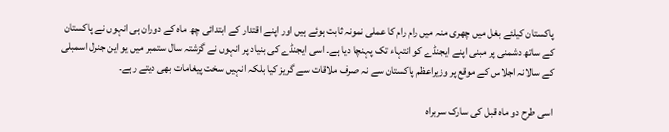پاکستان کیلئے بغل میں چھری منہ میں رام رام کا عملی نمونہ ثابت ہوئے ہیں اور اپنے اقتدار کے ابتدائی چھ ماہ کے دوران ہی انہوں نے پاکستان کے ساتھ دشمنی پر مبنی اپنے ایجنڈے کو انتہاء تک پہنچا دیا ہے۔ اسی ایجنڈے کی بنیاد پر انہوں نے گزشتہ سال ستمبر میں یو این جنرل اسمبلی کے سالانہ اجلاس کے موقع پر وزیراعظم پاکستان سے نہ صرف ملاقات سے گریز کیا بلکہ انہیں سخت پیغامات بھی دیتے رہے۔

اسی طرح دو ماہ قبل کی سارک سربراہ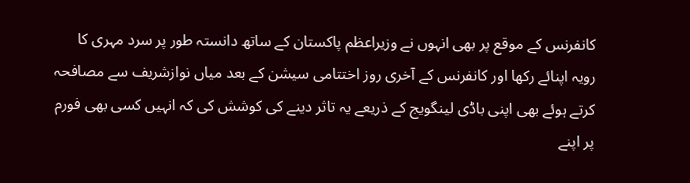کانفرنس کے موقع پر بھی انہوں نے وزیراعظم پاکستان کے ساتھ دانستہ طور پر سرد مہری کا رویہ اپنائے رکھا اور کانفرنس کے آخری روز اختتامی سیشن کے بعد میاں نوازشریف سے مصافحہ کرتے ہوئے بھی اپنی باڈی لینگویج کے ذریعے یہ تاثر دینے کی کوشش کی کہ انہیں کسی بھی فورم پر اپنے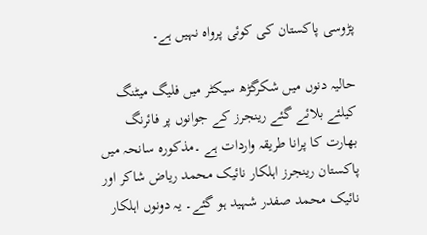پڑوسی پاکستان کی کوئی پرواہ نہیں ہے۔

حالیہ دنوں میں شکرگڑھ سیکٹر میں فلیگ میٹنگ کیلئے بلائے گئے رینجرز کے جوانوں پر فائرنگ بھارت کا پرانا طریقہ واردات ہے ۔مذکورہ سانحہ میں پاکستان رینجرز اہلکار نائیک محمد ریاض شاکر اور نائیک محمد صفدر شہید ہو گئے۔ یہ دونوں اہلکار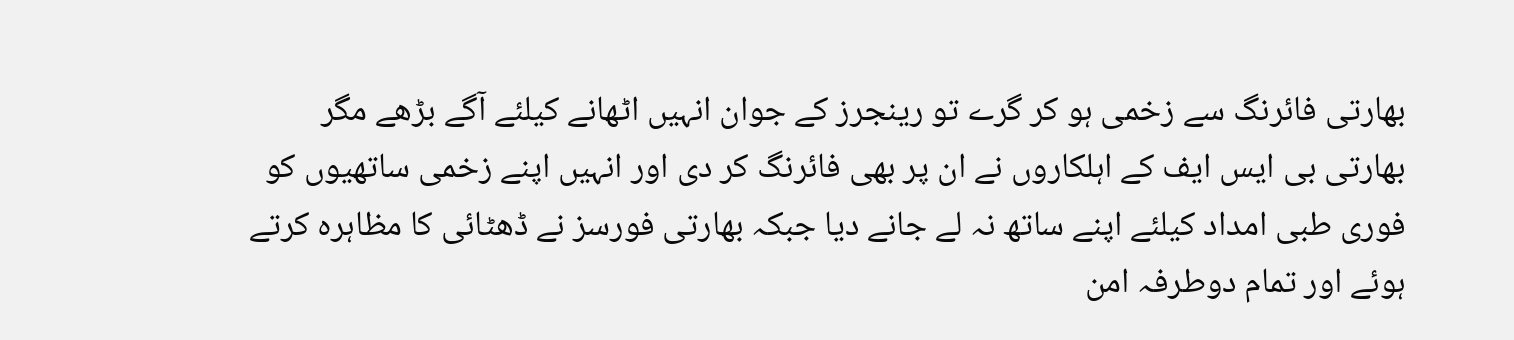بھارتی فائرنگ سے زخمی ہو کر گرے تو رینجرز کے جوان انہیں اٹھانے کیلئے آگے بڑھے مگر بھارتی بی ایس ایف کے اہلکاروں نے ان پر بھی فائرنگ کر دی اور انہیں اپنے زخمی ساتھیوں کو فوری طبی امداد کیلئے اپنے ساتھ نہ لے جانے دیا جبکہ بھارتی فورسز نے ڈھٹائی کا مظاہرہ کرتے ہوئے اور تمام دوطرفہ امن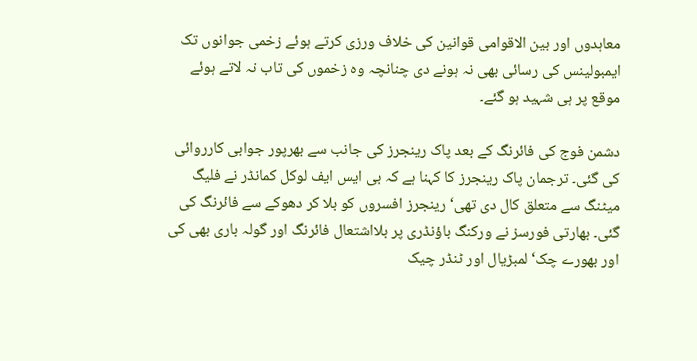معاہدوں اور بین الاقوامی قوانین کی خلاف ورزی کرتے ہوئے زخمی جوانوں تک ایمبولینس کی رسائی بھی نہ ہونے دی چنانچہ وہ زخموں کی تاب نہ لاتے ہوئے موقع پر ہی شہید ہو گئے۔

دشمن فوج کی فائرنگ کے بعد پاک رینجرز کی جانب سے بھرپور جوابی کارروائی کی گئی۔ ترجمان پاک رینجرز کا کہنا ہے کہ بی ایس ایف لوکل کمانڈر نے فلیگ میٹنگ سے متعلق کال دی تھی‘ رینجرز افسروں کو بلا کر دھوکے سے فائرنگ کی گئی۔ بھارتی فورسز نے ورکنگ باؤنڈری پر بلااشتعال فائرنگ اور گولہ باری بھی کی اور بھورے چک‘ لمبڑیال اور ٹنڈر چیک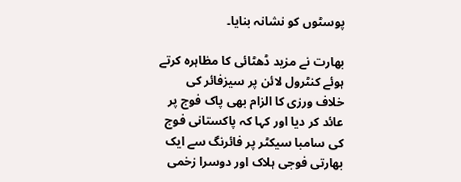پوسٹوں کو نشانہ بنایا۔

بھارت نے مزید ڈھٹائی کا مظاہرہ کرتے ہوئے کنٹرول لائن پر سیزفائر کی خلاف ورزی کا الزام بھی پاک فوج پر عائد کر دیا اور کہا کہ پاکستانی فوج کی سامبا سیکٹر پر فائرنگ سے ایک بھارتی فوجی ہلاک اور دوسرا زخمی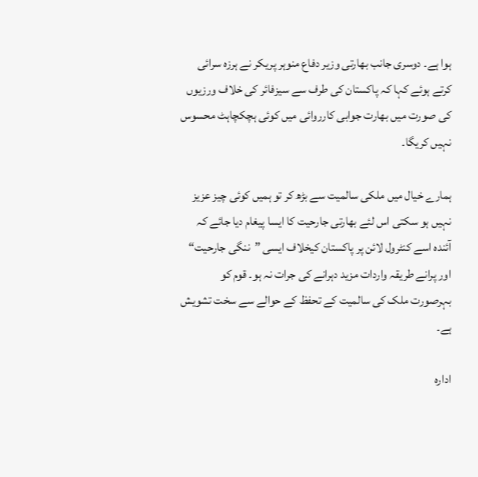ہوا ہے۔ دوسری جانب بھارتی وزیر دفاع منوہر پریکر نے ہرزہ سرائی کرتے ہوئے کہا کہ پاکستان کی طرف سے سیزفائر کی خلاف ورزیوں کی صورت میں بھارت جوابی کارروائی میں کوئی ہچکچاہٹ محسوس نہیں کریگا۔

ہمارے خیال میں ملکی سالمیت سے بڑھ کر تو ہمیں کوئی چیز عزیز نہیں ہو سکتی اس لئے بھارتی جارحیت کا ایسا پیغام دیا جائے کہ آئندہ اسے کنٹرول لائن پر پاکستان کیخلاف ایسی ”ننگی جارحیت“ اور پرانے طریقہ واردات مزید دہرانے کی جرات نہ ہو۔ قوم کو بہرصورت ملک کی سالمیت کے تحفظ کے حوالے سے سخت تشویش ہے۔

ادارہ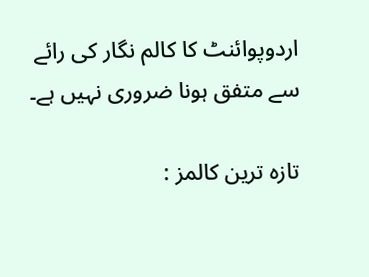اردوپوائنٹ کا کالم نگار کی رائے سے متفق ہونا ضروری نہیں ہے۔

تازہ ترین کالمز :